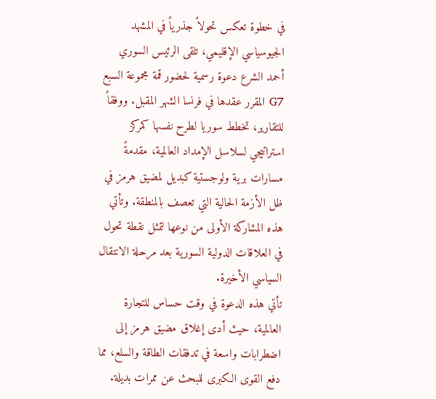في خطوة تعكس تحولاً جذرياً في المشهد الجيوسياسي الإقليمي، تلقى الرئيس السوري أحمد الشرع دعوة رسمية لحضور قمة مجموعة السبع G7 المقرر عقدها في فرنسا الشهر المقبل. ووفقاً للتقارير، تخطط سوريا لطرح نفسها كمركز استراتيجي لسلاسل الإمداد العالمية، مقدمةً مسارات برية ولوجستية كبديل لمضيق هرمز في ظل الأزمة الحالية التي تعصف بالمنطقة. وتأتي هذه المشاركة الأولى من نوعها لتمثل نقطة تحول في العلاقات الدولية السورية بعد مرحلة الانتقال السياسي الأخيرة.
تأتي هذه الدعوة في وقت حساس للتجارة العالمية، حيث أدى إغلاق مضيق هرمز إلى اضطرابات واسعة في تدفقات الطاقة والسلع، مما دفع القوى الكبرى للبحث عن ممرات بديلة.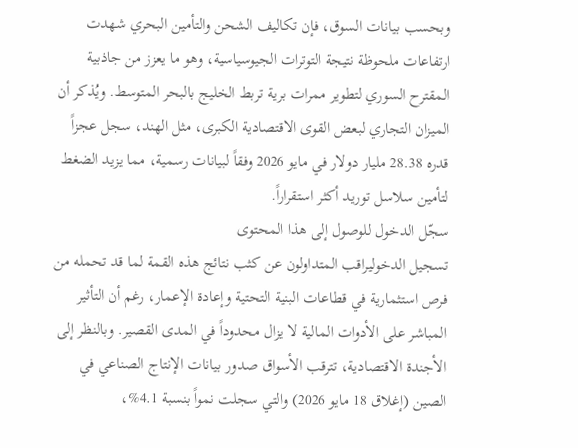وبحسب بيانات السوق، فإن تكاليف الشحن والتأمين البحري شهدت ارتفاعات ملحوظة نتيجة التوترات الجيوسياسية، وهو ما يعزز من جاذبية المقترح السوري لتطوير ممرات برية تربط الخليج بالبحر المتوسط. ويُذكر أن الميزان التجاري لبعض القوى الاقتصادية الكبرى، مثل الهند، سجل عجزاً قدره 28.38 مليار دولار في مايو 2026 وفقاً لبيانات رسمية، مما يزيد الضغط لتأمين سلاسل توريد أكثر استقراراً.
سجّل الدخول للوصول إلى هذا المحتوى
تسجيل الدخوليراقب المتداولون عن كثب نتائج هذه القمة لما قد تحمله من فرص استثمارية في قطاعات البنية التحتية وإعادة الإعمار، رغم أن التأثير المباشر على الأدوات المالية لا يزال محدوداً في المدى القصير. وبالنظر إلى الأجندة الاقتصادية، تترقب الأسواق صدور بيانات الإنتاج الصناعي في الصين (إغلاق 18 مايو 2026) والتي سجلت نمواً بنسبة 4.1%،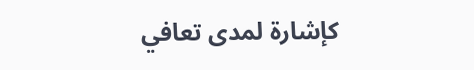كإشارة لمدى تعافي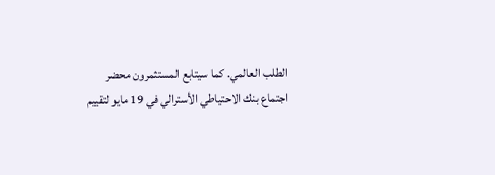الطلب العالمي. كما سيتابع المستثمرون محضر اجتماع بنك الاحتياطي الأسترالي في 19 مايو لتقييم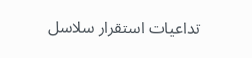تداعيات استقرار سلاسل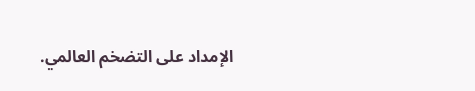الإمداد على التضخم العالمي.